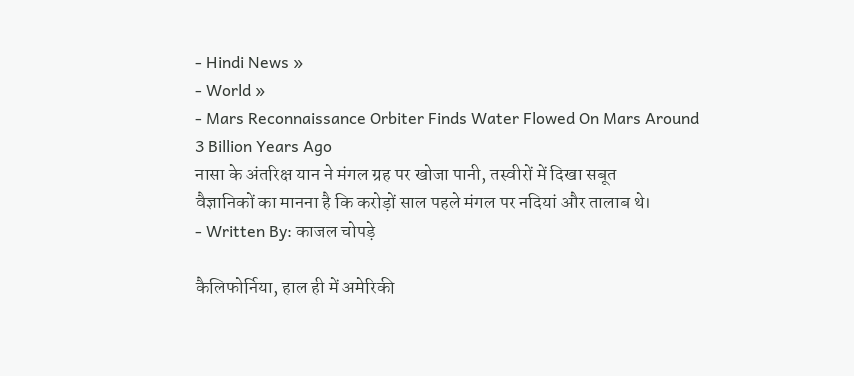- Hindi News »
- World »
- Mars Reconnaissance Orbiter Finds Water Flowed On Mars Around 3 Billion Years Ago
नासा के अंतरिक्ष यान ने मंगल ग्रह पर खोजा पानी, तस्वीरों में दिखा सबूत
वैज्ञानिकों का मानना है कि करोड़ों साल पहले मंगल पर नदियां और तालाब थे।
- Written By: काजल चोपड़े

कैलिफोर्निया, हाल ही में अमेरिकी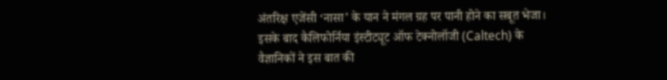अंतरिक्ष एजेंसी ‘नासा’ के यान ने मंगल ग्रह पर पानी होने का सबूत भेजा। इसके बाद कैलिफोर्निया इंस्टीट्यूट ऑफ टेक्नोलॉजी (Caltech) के वैज्ञानिकों ने इस बात की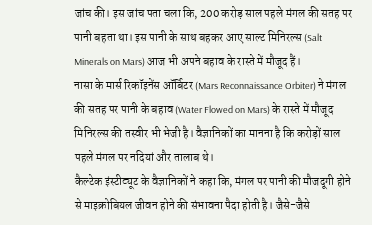जांच की। इस जांच पता चला कि, 200 करोड़ साल पहले मंगल की सतह पर पानी बहता था। इस पानी के साथ बहकर आए साल्ट मिनिरल्स (Salt Minerals on Mars) आज भी अपने बहाव के रास्ते में मौजूद हैं।
नासा के मार्स रिकॉइनेंस ऑर्बिटर (Mars Reconnaissance Orbiter) ने मंगल की सतह पर पानी के बहाव (Water Flowed on Mars) के रास्ते में मौजूद मिनिरल्स की तस्वीर भी भेजी है। वैज्ञानिकों का मानना है कि करोड़ों साल पहले मंगल पर नदियां और तालाब थे।
कैल्टेक इंस्टीट्यूट के वैज्ञानिकों ने कहा कि, मंगल पर पानी की मौजदूगी होने से माइक्रोबियल जीवन होने की संभावना पैदा होती है। जैसे-जैसे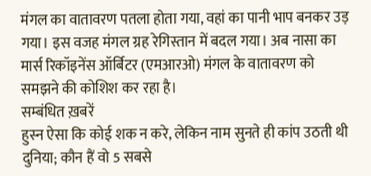मंगल का वातावरण पतला होता गया, वहां का पानी भाप बनकर उड़ गया। इस वजह मंगल ग्रह रेगिस्तान में बदल गया। अब नासा का मार्स रिकॉइनेंस ऑर्बिटर (एमआरओ) मंगल के वातावरण को समझने की कोशिश कर रहा है।
सम्बंधित ख़बरें
हुस्न ऐसा कि कोई शक न करे, लेकिन नाम सुनते ही कांप उठती थी दुनिया; कौन हैं वो 5 सबसे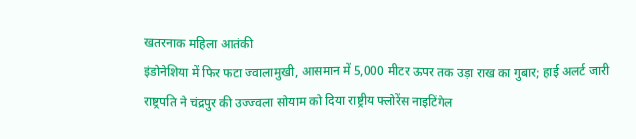खतरनाक महिला आतंकी
इंडोनेशिया में फिर फटा ज्वालामुखी, आसमान में 5,000 मीटर ऊपर तक उड़ा राख का गुबार; हाई अलर्ट जारी
राष्ट्रपति ने चंद्रपुर की उज्ज्वला सोयाम को दिया राष्ट्रीय फ्लोरेंस नाइटिंगेल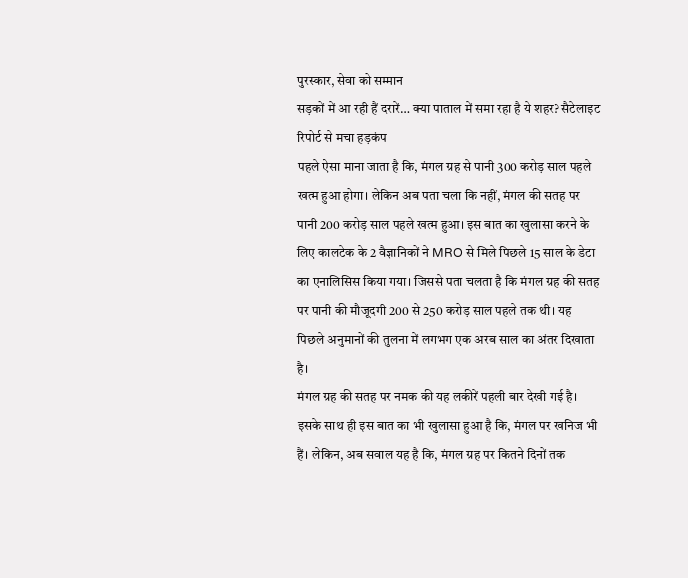पुरस्कार, सेवा को सम्मान
सड़कों में आ रही हैं दरारें… क्या पाताल में समा रहा है ये शहर? सैटेलाइट रिपोर्ट से मचा हड़कंप
पहले ऐसा माना जाता है कि, मंगल ग्रह से पानी 300 करोड़ साल पहले खत्म हुआ होगा। लेकिन अब पता चला कि नहीं, मंगल की सतह पर पानी 200 करोड़ साल पहले खत्म हुआ। इस बात का खुलासा करने के लिए कालटेक के 2 वैज्ञानिकों ने MRO से मिले पिछले 15 साल के डेटा का एनालिसिस किया गया। जिससे पता चलता है कि मंगल ग्रह की सतह पर पानी की मौजूदगी 200 से 250 करोड़ साल पहले तक थी। यह पिछले अनुमानों की तुलना में लगभग एक अरब साल का अंतर दिखाता है।
मंगल ग्रह की सतह पर नमक की यह लकीरें पहली बार देखी गई है। इसके साथ ही इस बात का भी खुलासा हुआ है कि, मंगल पर खनिज भी हैं। लेकिन, अब सवाल यह है कि, मंगल ग्रह पर कितने दिनों तक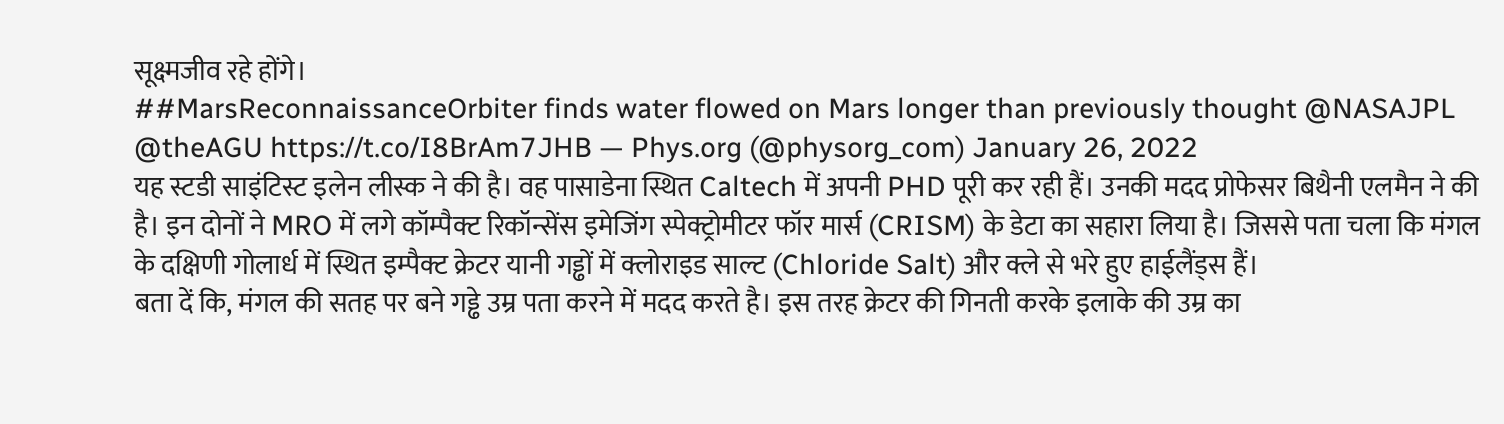सूक्ष्मजीव रहे होंगे।
##MarsReconnaissanceOrbiter finds water flowed on Mars longer than previously thought @NASAJPL @theAGU https://t.co/I8BrAm7JHB — Phys.org (@physorg_com) January 26, 2022
यह स्टडी साइंटिस्ट इलेन लीस्क ने की है। वह पासाडेना स्थित Caltech में अपनी PHD पूरी कर रही हैं। उनकी मदद प्रोफेसर बिथैनी एलमैन ने की है। इन दोनों ने MRO में लगे कॉम्पैक्ट रिकॉन्सेंस इमेजिंग स्पेक्ट्रोमीटर फॉर मार्स (CRISM) के डेटा का सहारा लिया है। जिससे पता चला कि मंगल के दक्षिणी गोलार्ध में स्थित इम्पैक्ट क्रेटर यानी गड्ढों में क्लोराइड साल्ट (Chloride Salt) और क्ले से भरे हुए हाईलैंड्स हैं।
बता दें कि, मंगल की सतह पर बने गड्ढे उम्र पता करने में मदद करते है। इस तरह क्रेटर की गिनती करके इलाके की उम्र का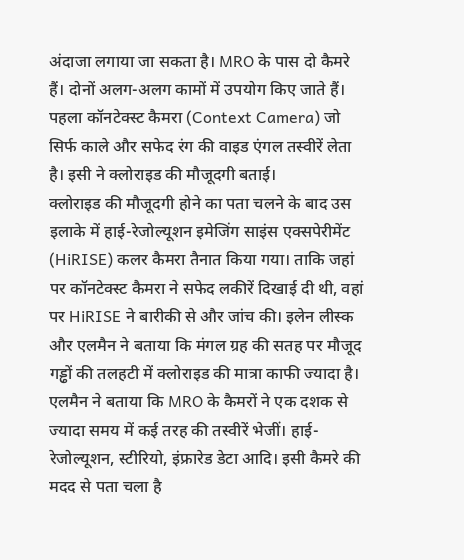अंदाजा लगाया जा सकता है। MRO के पास दो कैमरे हैं। दोनों अलग-अलग कामों में उपयोग किए जाते हैं। पहला कॉनटेक्स्ट कैमरा (Context Camera) जो सिर्फ काले और सफेद रंग की वाइड एंगल तस्वीरें लेता है। इसी ने क्लोराइड की मौजूदगी बताई।
क्लोराइड की मौजूदगी होने का पता चलने के बाद उस इलाके में हाई-रेजोल्यूशन इमेजिंग साइंस एक्सपेरीमेंट (HiRISE) कलर कैमरा तैनात किया गया। ताकि जहां पर कॉनटेक्स्ट कैमरा ने सफेद लकीरें दिखाई दी थी, वहां पर HiRISE ने बारीकी से और जांच की। इलेन लीस्क और एलमैन ने बताया कि मंगल ग्रह की सतह पर मौजूद गड्ढों की तलहटी में क्लोराइड की मात्रा काफी ज्यादा है।
एलमैन ने बताया कि MRO के कैमरों ने एक दशक से ज्यादा समय में कई तरह की तस्वीरें भेजीं। हाई-रेजोल्यूशन, स्टीरियो, इंफ्रारेड डेटा आदि। इसी कैमरे की मदद से पता चला है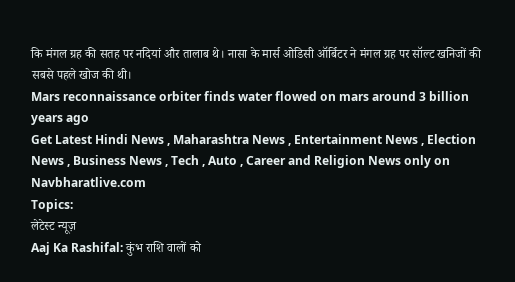कि मंगल ग्रह की सतह पर नदियां और तालाब थे। नासा के मार्स ओडिसी ऑर्बिटर ने मंगल ग्रह पर सॉल्ट खनिजों की सबसे पहले खोज की थी।
Mars reconnaissance orbiter finds water flowed on mars around 3 billion years ago
Get Latest Hindi News , Maharashtra News , Entertainment News , Election News , Business News , Tech , Auto , Career and Religion News only on Navbharatlive.com
Topics:
लेटेस्ट न्यूज़
Aaj Ka Rashifal: कुंभ राशि वालों को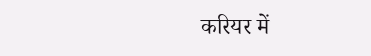करियर में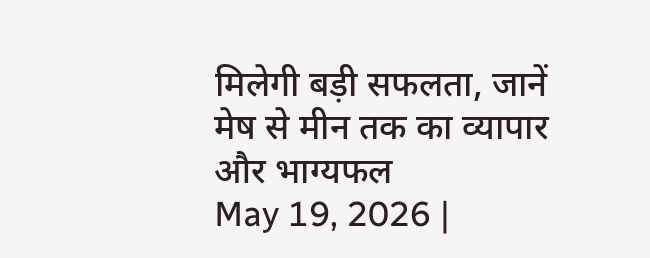मिलेगी बड़ी सफलता, जानें मेष से मीन तक का व्यापार और भाग्यफल
May 19, 2026 |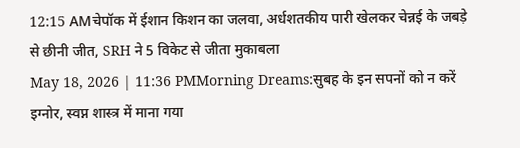12:15 AMचेपॉक में ईशान किशन का जलवा, अर्धशतकीय पारी खेलकर चेन्नई के जबड़े से छीनी जीत, SRH ने 5 विकेट से जीता मुकाबला
May 18, 2026 | 11:36 PMMorning Dreams:सुबह के इन सपनों को न करें इग्नोर, स्वप्न शास्त्र में माना गया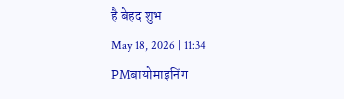है बेहद शुभ
May 18, 2026 | 11:34 PMबायोमाइनिंग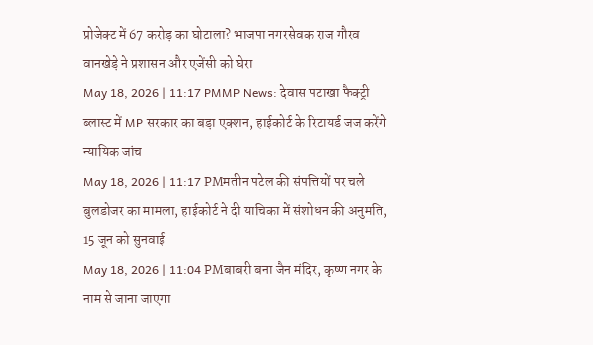प्रोजेक्ट में 67 करोड़ का घोटाला? भाजपा नगरसेवक राज गौरव वानखेड़े ने प्रशासन और एजेंसी को घेरा
May 18, 2026 | 11:17 PMMP News: देवास पटाखा फैक्ट्री ब्लास्ट में MP सरकार का बड़ा एक्शन, हाईकोर्ट के रिटायर्ड जज करेंगे न्यायिक जांच
May 18, 2026 | 11:17 PMमतीन पटेल की संपत्तियों पर चले बुलडोजर का मामला, हाईकोर्ट ने दी याचिका में संशोधन की अनुमति, 15 जून को सुनवाई
May 18, 2026 | 11:04 PMबाबरी बना जैन मंदिर, कृष्ण नगर के नाम से जाना जाएगा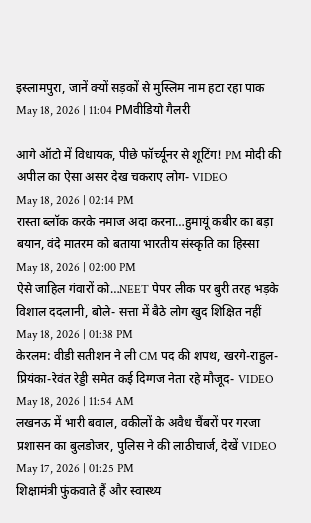इस्लामपुरा, जानें क्यों सड़कों से मुस्लिम नाम हटा रहा पाक
May 18, 2026 | 11:04 PMवीडियो गैलरी

आगे ऑटो में विधायक, पीछे फॉर्च्यूनर से शूटिंग! PM मोदी की अपील का ऐसा असर देख चकराए लोग- VIDEO
May 18, 2026 | 02:14 PM
रास्ता ब्लॉक करके नमाज अदा करना…हुमायूं कबीर का बड़ा बयान, वंदे मातरम को बताया भारतीय संस्कृति का हिस्सा
May 18, 2026 | 02:00 PM
ऐसे जाहिल गंवारों को…NEET पेपर लीक पर बुरी तरह भड़के विशाल ददलानी, बोले- सत्ता में बैठे लोग खुद शिक्षित नहीं
May 18, 2026 | 01:38 PM
केरलम: वीडी सतीशन ने ली CM पद की शपथ, खरगे-राहुल-प्रियंका-रेवंत रेड्डी समेत कई दिग्गज नेता रहे मौजूद- VIDEO
May 18, 2026 | 11:54 AM
लखनऊ में भारी बवाल, वकीलों के अवैध चैंबरों पर गरजा प्रशासन का बुलडोजर, पुलिस ने की लाठीचार्ज, देखें VIDEO
May 17, 2026 | 01:25 PM
शिक्षामंत्री फुंकवाते हैं और स्वास्थ्य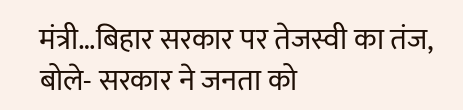मंत्री…बिहार सरकार पर तेजस्वी का तंज, बोले- सरकार ने जनता को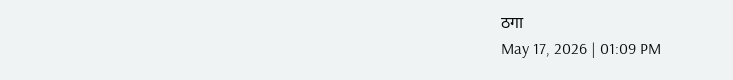ठगा
May 17, 2026 | 01:09 PM